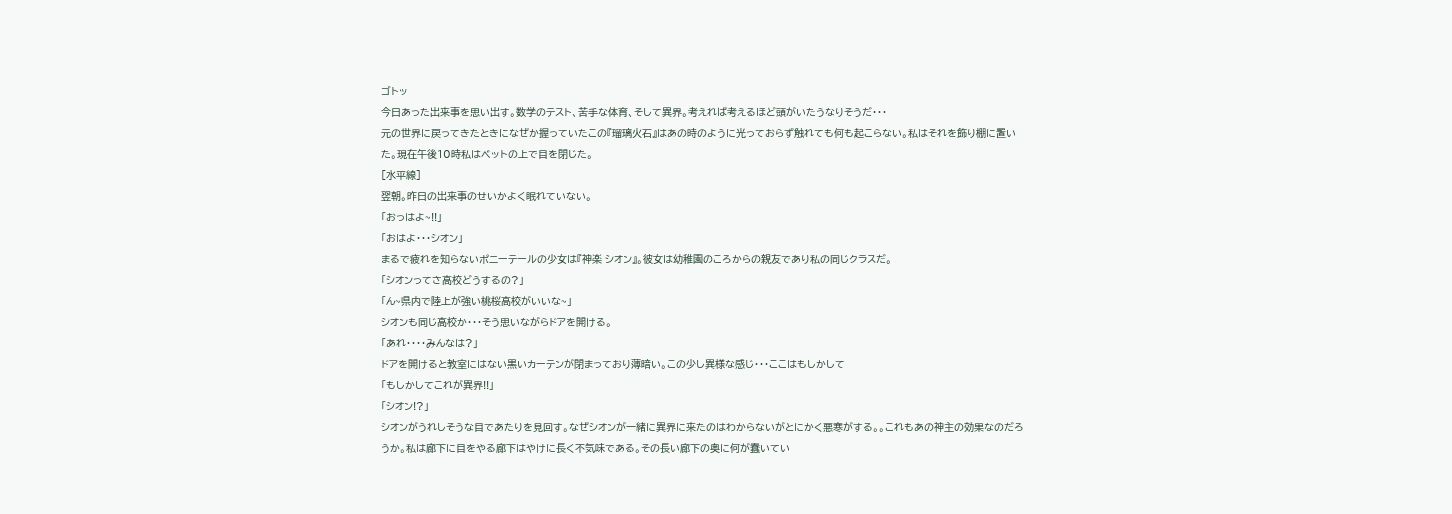ゴトッ
今日あった出来事を思い出す。数学のテスト、苦手な体育、そして異界。考えれば考えるほど頭がいたうなりそうだ・・・
元の世界に戻ってきたときになぜか握っていたこの『瑠璃火石』はあの時のように光っておらず触れても何も起こらない。私はそれを飾り棚に置いた。現在午後10時私はベットの上で目を閉じた。
[水平線]
翌朝。昨日の出来事のせいかよく眠れていない。
「おっはよ~!!」
「おはよ・・・シオン」
まるで疲れを知らないポニーテールの少女は『神楽 シオン』。彼女は幼稚園のころからの親友であり私の同じクラスだ。
「シオンってさ高校どうするの?」
「ん~県内で陸上が強い桃桜高校がいいな~」
シオンも同じ高校か・・・そう思いながらドアを開ける。
「あれ・・・・みんなは?」
ドアを開けると教室にはない黒いカーテンが閉まっており薄暗い。この少し異様な感じ・・・ここはもしかして
「もしかしてこれが異界!!」
「シオン!?」
シオンがうれしそうな目であたりを見回す。なぜシオンが一緒に異界に来たのはわからないがとにかく悪寒がする。。これもあの神主の効果なのだろうか。私は廊下に目をやる廊下はやけに長く不気味である。その長い廊下の奥に何が蠢いてい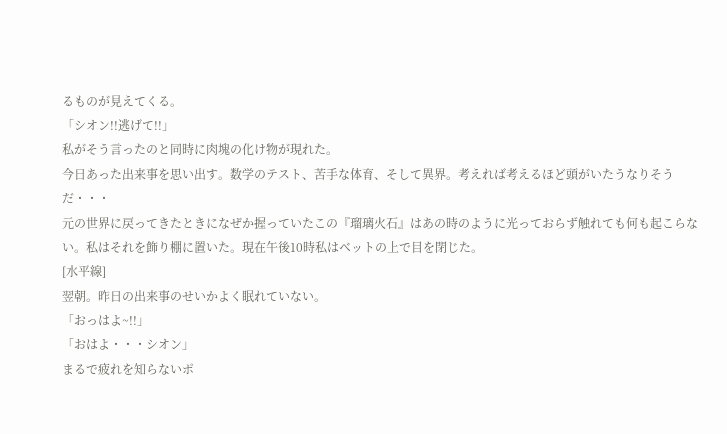るものが見えてくる。
「シオン!!逃げて!!」
私がそう言ったのと同時に肉塊の化け物が現れた。
今日あった出来事を思い出す。数学のテスト、苦手な体育、そして異界。考えれば考えるほど頭がいたうなりそうだ・・・
元の世界に戻ってきたときになぜか握っていたこの『瑠璃火石』はあの時のように光っておらず触れても何も起こらない。私はそれを飾り棚に置いた。現在午後10時私はベットの上で目を閉じた。
[水平線]
翌朝。昨日の出来事のせいかよく眠れていない。
「おっはよ~!!」
「おはよ・・・シオン」
まるで疲れを知らないポ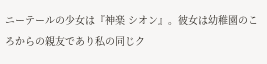ニーテールの少女は『神楽 シオン』。彼女は幼稚園のころからの親友であり私の同じク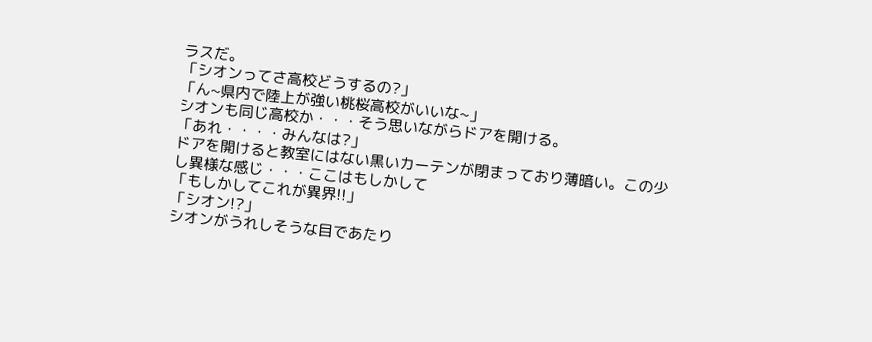ラスだ。
「シオンってさ高校どうするの?」
「ん~県内で陸上が強い桃桜高校がいいな~」
シオンも同じ高校か・・・そう思いながらドアを開ける。
「あれ・・・・みんなは?」
ドアを開けると教室にはない黒いカーテンが閉まっており薄暗い。この少し異様な感じ・・・ここはもしかして
「もしかしてこれが異界!!」
「シオン!?」
シオンがうれしそうな目であたり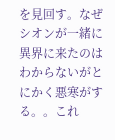を見回す。なぜシオンが一緒に異界に来たのはわからないがとにかく悪寒がする。。これ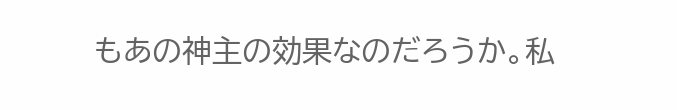もあの神主の効果なのだろうか。私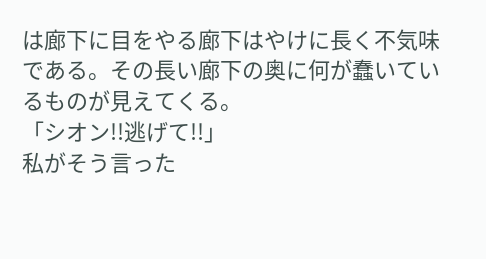は廊下に目をやる廊下はやけに長く不気味である。その長い廊下の奥に何が蠢いているものが見えてくる。
「シオン!!逃げて!!」
私がそう言った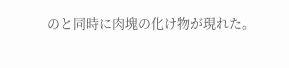のと同時に肉塊の化け物が現れた。